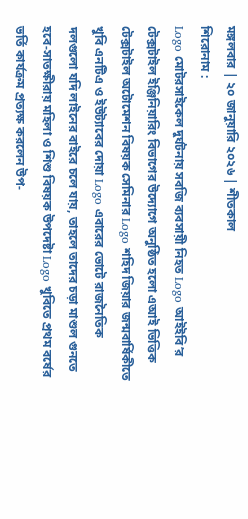মঙ্গলবার | ২০ জানুয়ারি ২০২৬ | শীতকাল
শিরোনাম :
Logo মোটরসাইকেল দুর্ঘটনায় সবজি ব্যবসায়ী নিহত Logo আইইবি’র টেক্সটাইল ইঞ্জিনিয়ারিং বিভাগের উদ্যোগে অনুষ্ঠিত হলো এআই ভিত্তিক টেক্সটাইল অটোমেশন বিষয়ক সেমিনার Logo শহিদ জিয়ার জন্মবার্ষিকীতে খুবি এনটিএ ও ইউট্যাবের দোয়া Logo এবারের ভোটে রাজনৈতিক দলগুলো যদি লাইনের বাইরে চলে যায়, তাহলে তাদের চড়া মাশুল গুনতে হবে-সাতক্ষীরায় মহিলা ও শিশু বিষয়ক উপদেষ্টা Logo খুবিতে প্রথম বর্ষের ভর্তি কার্যক্রম প্রত্যক্ষ করলেন উপ-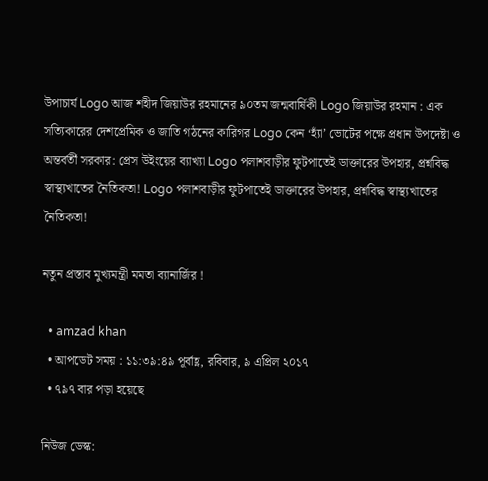উপাচার্য Logo আজ শহীদ জিয়াউর রহমানের ৯০তম জন্মবার্ষিকী Logo জিয়াউর রহমান : এক সত্যিকারের দেশপ্রেমিক ও জাতি গঠনের কারিগর Logo কেন ‘হ্যাঁ’ ভোটের পক্ষে প্রধান উপদেষ্টা ও অন্তর্বর্তী সরকার: প্রেস উইংয়ের ব্যাখ্যা Logo পলাশবাড়ীর ফুটপাতেই ডাক্তারের উপহার, প্রশ্নবিদ্ধ স্বাস্থ্যখাতের নৈতিকতা! Logo পলাশবাড়ীর ফুটপাতেই ডাক্তারের উপহার, প্রশ্নবিদ্ধ স্বাস্থ্যখাতের নৈতিকতা!

নতুন প্রস্তাব মুখ্যমন্ত্রী মমতা ব্যানার্জির !

  • amzad khan
  • আপডেট সময় : ১১:৩৯:৪৯ পূর্বাহ্ণ, রবিবার, ৯ এপ্রিল ২০১৭
  • ৭৯৭ বার পড়া হয়েছে

নিউজ ডেস্ক: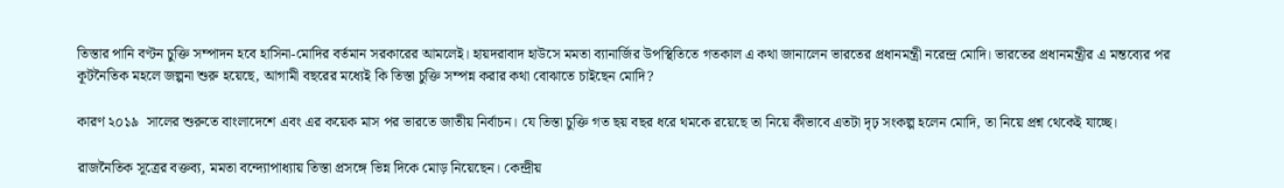তিস্তার পানি বণ্টন চুক্তি সম্পাদন হবে হাসিনা-মোদির বর্তমান সরকারের আমলেই। হায়দরাবাদ হাউসে মমতা ব্যানার্জির উপস্থিতিতে গতকাল এ কথা জানালেন ভারতের প্রধানমন্ত্রী নরেন্দ্র মোদি। ভারতের প্রধানমন্ত্রীর এ মন্তব্যের পর কূটনৈতিক মহলে জল্পনা শুরু হয়েছে, আগামী বছরের মধ্যেই কি তিস্তা চুক্তি সম্পন্ন করার কথা বোঝাতে চাইছেন মোদি?

কারণ ২০১৯  সালের শুরুতে বাংলাদেশে এবং এর কয়েক মাস পর ভারতে জাতীয় নির্বাচন। যে তিস্তা চুক্তি গত ছয় বছর ধরে থমকে রয়েছে তা নিয়ে কীভাবে এতটা দৃঢ় সংকল্প হলেন মোদি, তা নিয়ে প্রশ্ন থেকেই যাচ্ছে।

রাজনৈতিক সূত্রের বক্তব্য, মমতা বন্দ্যোপাধ্যায় তিস্তা প্রসঙ্গে ভিন্ন দিকে মোড় নিয়েছেন। কেন্দ্রীয়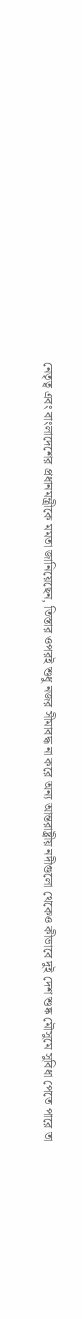নেতৃত্ব এবং বাংলাদেশের প্রধানমন্ত্রীকে মমতা জানিয়েছেন, তিস্তার ওপরই শুধু নজর সীমাবদ্ধ না করে অন্য আন্তরাষ্ট্রীয় নদীগুলো থেকেও কীভাবে দুই দেশ শুষ্ক মৌসুমে সুবিধা পেতে পারে তা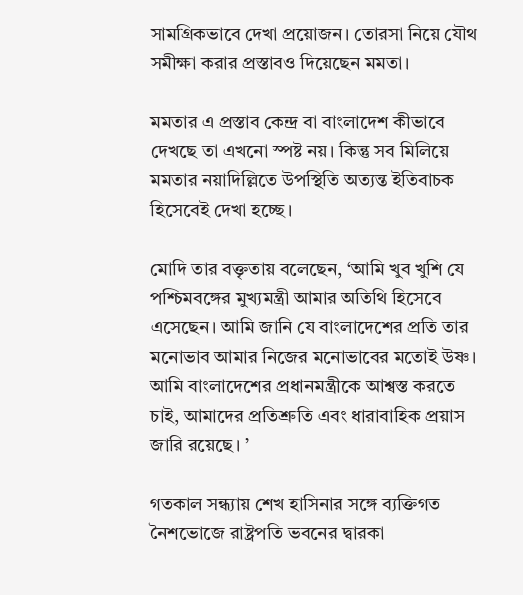সামগ্রিকভাবে দেখা প্রয়োজন। তোরসা নিয়ে যৌথ সমীক্ষা করার প্রস্তাবও দিয়েছেন মমতা।

মমতার এ প্রস্তাব কেন্দ্র বা বাংলাদেশ কীভাবে দেখছে তা এখনো স্পষ্ট নয়। কিন্তু সব মিলিয়ে মমতার নয়াদিল্লিতে উপস্থিতি অত্যন্ত ইতিবাচক হিসেবেই দেখা হচ্ছে।

মোদি তার বক্তৃতায় বলেছেন, ‘আমি খুব খুশি যে পশ্চিমবঙ্গের মুখ্যমন্ত্রী আমার অতিথি হিসেবে এসেছেন। আমি জানি যে বাংলাদেশের প্রতি তার মনোভাব আমার নিজের মনোভাবের মতোই উষ্ণ। আমি বাংলাদেশের প্রধানমন্ত্রীকে আশ্বস্ত করতে চাই, আমাদের প্রতিশ্রুতি এবং ধারাবাহিক প্রয়াস জারি রয়েছে। ’

গতকাল সন্ধ্যায় শেখ হাসিনার সঙ্গে ব্যক্তিগত নৈশভোজে রাষ্ট্রপতি ভবনের দ্বারকা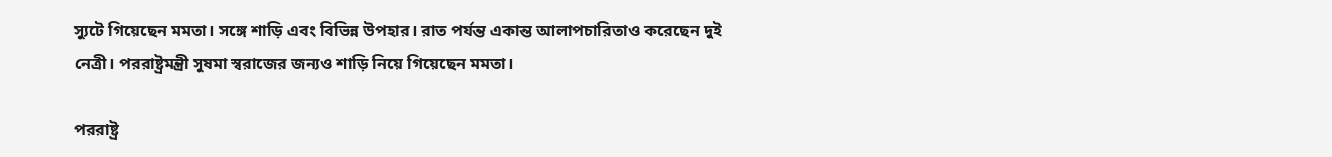স্যুটে গিয়েছেন মমতা। সঙ্গে শাড়ি এবং বিভিন্ন উপহার। রাত পর্যন্ত একান্ত আলাপচারিতাও করেছেন দুই নেত্রী। পররাষ্ট্রমন্ত্রী সুষমা স্বরাজের জন্যও শাড়ি নিয়ে গিয়েছেন মমতা।

পররাষ্ট্র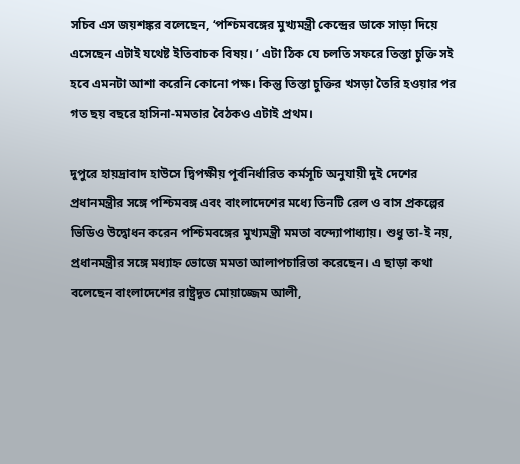সচিব এস জয়শঙ্কর বলেছেন, ‘পশ্চিমবঙ্গের মুখ্যমন্ত্রী কেন্দ্রের ডাকে সাড়া দিয়ে এসেছেন এটাই যথেষ্ট ইতিবাচক বিষয়। ’ এটা ঠিক যে চলতি সফরে তিস্তা চুক্তি সই হবে এমনটা আশা করেনি কোনো পক্ষ। কিন্তু তিস্তা চুক্তির খসড়া তৈরি হওয়ার পর গত ছয় বছরে হাসিনা-মমতার বৈঠকও এটাই প্রথম।

দুপুরে হায়দ্রাবাদ হাউসে দ্বিপক্ষীয় পূর্বনির্ধারিত কর্মসূচি অনুযায়ী দুই দেশের প্রধানমন্ত্রীর সঙ্গে পশ্চিমবঙ্গ এবং বাংলাদেশের মধ্যে তিনটি রেল ও বাস প্রকল্পের ভিডিও উদ্বোধন করেন পশ্চিমবঙ্গের মুখ্যমন্ত্রী মমতা বন্দ্যোপাধ্যায়। শুধু তা-ই নয়, প্রধানমন্ত্রীর সঙ্গে মধ্যাহ্ন ভোজে মমতা আলাপচারিতা করেছেন। এ ছাড়া কথা বলেছেন বাংলাদেশের রাষ্ট্রদূত মোয়াজ্জেম আলী,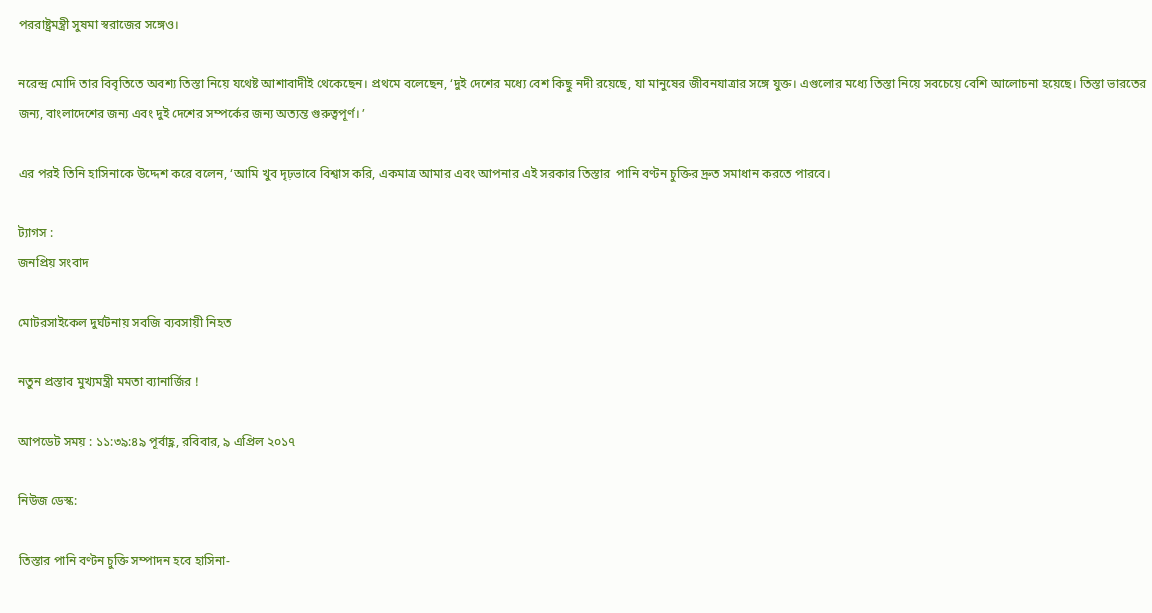পররাষ্ট্রমন্ত্রী সুষমা স্বরাজের সঙ্গেও।

নরেন্দ্র মোদি তার বিবৃতিতে অবশ্য তিস্তা নিয়ে যথেষ্ট আশাবাদীই থেকেছেন। প্রথমে বলেছেন, ‘দুই দেশের মধ্যে বেশ কিছু নদী রয়েছে, যা মানুষের জীবনযাত্রার সঙ্গে যুক্ত। এগুলোর মধ্যে তিস্তা নিয়ে সবচেয়ে বেশি আলোচনা হয়েছে। তিস্তা ভারতের জন্য, বাংলাদেশের জন্য এবং দুই দেশের সম্পর্কের জন্য অত্যন্ত গুরুত্বপূর্ণ। ’

এর পরই তিনি হাসিনাকে উদ্দেশ করে বলেন, ‘আমি খুব দৃঢ়ভাবে বিশ্বাস করি, একমাত্র আমার এবং আপনার এই সরকার তিস্তার  পানি বণ্টন চুক্তির দ্রুত সমাধান করতে পারবে।

ট্যাগস :
জনপ্রিয় সংবাদ

মোটরসাইকেল দুর্ঘটনায় সবজি ব্যবসায়ী নিহত

নতুন প্রস্তাব মুখ্যমন্ত্রী মমতা ব্যানার্জির !

আপডেট সময় : ১১:৩৯:৪৯ পূর্বাহ্ণ, রবিবার, ৯ এপ্রিল ২০১৭

নিউজ ডেস্ক:

তিস্তার পানি বণ্টন চুক্তি সম্পাদন হবে হাসিনা-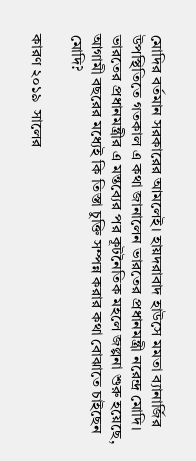মোদির বর্তমান সরকারের আমলেই। হায়দরাবাদ হাউসে মমতা ব্যানার্জির উপস্থিতিতে গতকাল এ কথা জানালেন ভারতের প্রধানমন্ত্রী নরেন্দ্র মোদি। ভারতের প্রধানমন্ত্রীর এ মন্তব্যের পর কূটনৈতিক মহলে জল্পনা শুরু হয়েছে, আগামী বছরের মধ্যেই কি তিস্তা চুক্তি সম্পন্ন করার কথা বোঝাতে চাইছেন মোদি?

কারণ ২০১৯  সালের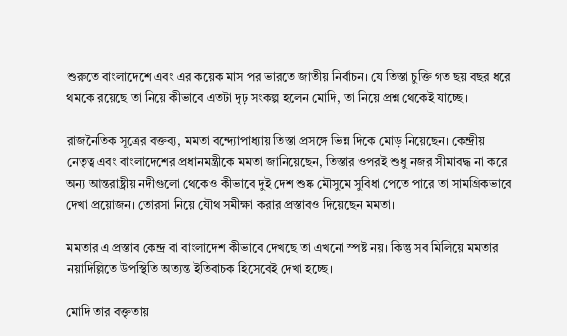শুরুতে বাংলাদেশে এবং এর কয়েক মাস পর ভারতে জাতীয় নির্বাচন। যে তিস্তা চুক্তি গত ছয় বছর ধরে থমকে রয়েছে তা নিয়ে কীভাবে এতটা দৃঢ় সংকল্প হলেন মোদি, তা নিয়ে প্রশ্ন থেকেই যাচ্ছে।

রাজনৈতিক সূত্রের বক্তব্য, মমতা বন্দ্যোপাধ্যায় তিস্তা প্রসঙ্গে ভিন্ন দিকে মোড় নিয়েছেন। কেন্দ্রীয় নেতৃত্ব এবং বাংলাদেশের প্রধানমন্ত্রীকে মমতা জানিয়েছেন, তিস্তার ওপরই শুধু নজর সীমাবদ্ধ না করে অন্য আন্তরাষ্ট্রীয় নদীগুলো থেকেও কীভাবে দুই দেশ শুষ্ক মৌসুমে সুবিধা পেতে পারে তা সামগ্রিকভাবে দেখা প্রয়োজন। তোরসা নিয়ে যৌথ সমীক্ষা করার প্রস্তাবও দিয়েছেন মমতা।

মমতার এ প্রস্তাব কেন্দ্র বা বাংলাদেশ কীভাবে দেখছে তা এখনো স্পষ্ট নয়। কিন্তু সব মিলিয়ে মমতার নয়াদিল্লিতে উপস্থিতি অত্যন্ত ইতিবাচক হিসেবেই দেখা হচ্ছে।

মোদি তার বক্তৃতায়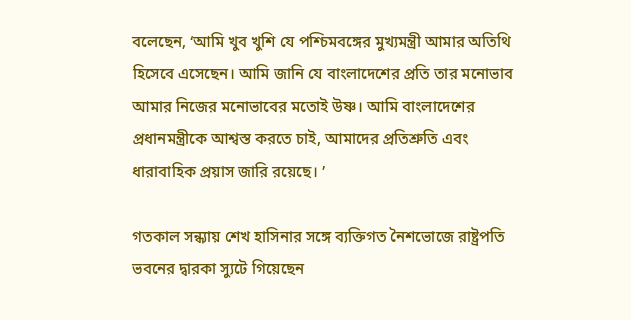বলেছেন, ‘আমি খুব খুশি যে পশ্চিমবঙ্গের মুখ্যমন্ত্রী আমার অতিথি হিসেবে এসেছেন। আমি জানি যে বাংলাদেশের প্রতি তার মনোভাব আমার নিজের মনোভাবের মতোই উষ্ণ। আমি বাংলাদেশের প্রধানমন্ত্রীকে আশ্বস্ত করতে চাই, আমাদের প্রতিশ্রুতি এবং ধারাবাহিক প্রয়াস জারি রয়েছে। ’

গতকাল সন্ধ্যায় শেখ হাসিনার সঙ্গে ব্যক্তিগত নৈশভোজে রাষ্ট্রপতি ভবনের দ্বারকা স্যুটে গিয়েছেন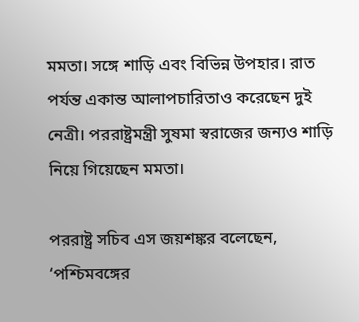মমতা। সঙ্গে শাড়ি এবং বিভিন্ন উপহার। রাত পর্যন্ত একান্ত আলাপচারিতাও করেছেন দুই নেত্রী। পররাষ্ট্রমন্ত্রী সুষমা স্বরাজের জন্যও শাড়ি নিয়ে গিয়েছেন মমতা।

পররাষ্ট্র সচিব এস জয়শঙ্কর বলেছেন, ‘পশ্চিমবঙ্গের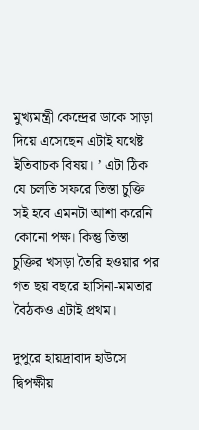মুখ্যমন্ত্রী কেন্দ্রের ডাকে সাড়া দিয়ে এসেছেন এটাই যথেষ্ট ইতিবাচক বিষয়। ’ এটা ঠিক যে চলতি সফরে তিস্তা চুক্তি সই হবে এমনটা আশা করেনি কোনো পক্ষ। কিন্তু তিস্তা চুক্তির খসড়া তৈরি হওয়ার পর গত ছয় বছরে হাসিনা-মমতার বৈঠকও এটাই প্রথম।

দুপুরে হায়দ্রাবাদ হাউসে দ্বিপক্ষীয়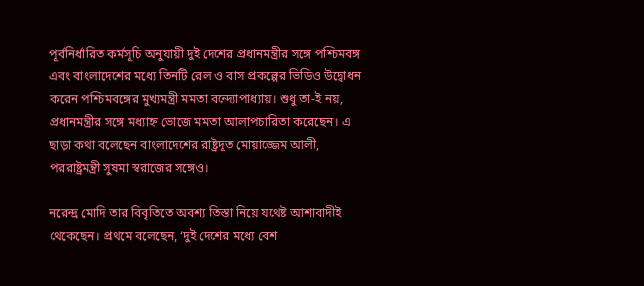পূর্বনির্ধারিত কর্মসূচি অনুযায়ী দুই দেশের প্রধানমন্ত্রীর সঙ্গে পশ্চিমবঙ্গ এবং বাংলাদেশের মধ্যে তিনটি রেল ও বাস প্রকল্পের ভিডিও উদ্বোধন করেন পশ্চিমবঙ্গের মুখ্যমন্ত্রী মমতা বন্দ্যোপাধ্যায়। শুধু তা-ই নয়, প্রধানমন্ত্রীর সঙ্গে মধ্যাহ্ন ভোজে মমতা আলাপচারিতা করেছেন। এ ছাড়া কথা বলেছেন বাংলাদেশের রাষ্ট্রদূত মোয়াজ্জেম আলী, পররাষ্ট্রমন্ত্রী সুষমা স্বরাজের সঙ্গেও।

নরেন্দ্র মোদি তার বিবৃতিতে অবশ্য তিস্তা নিয়ে যথেষ্ট আশাবাদীই থেকেছেন। প্রথমে বলেছেন, ‘দুই দেশের মধ্যে বেশ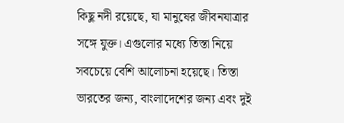কিছু নদী রয়েছে, যা মানুষের জীবনযাত্রার সঙ্গে যুক্ত। এগুলোর মধ্যে তিস্তা নিয়ে সবচেয়ে বেশি আলোচনা হয়েছে। তিস্তা ভারতের জন্য, বাংলাদেশের জন্য এবং দুই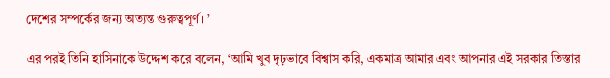দেশের সম্পর্কের জন্য অত্যন্ত গুরুত্বপূর্ণ। ’

এর পরই তিনি হাসিনাকে উদ্দেশ করে বলেন, ‘আমি খুব দৃঢ়ভাবে বিশ্বাস করি, একমাত্র আমার এবং আপনার এই সরকার তিস্তার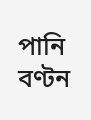পানি বণ্টন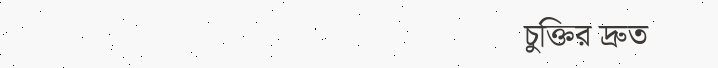চুক্তির দ্রুত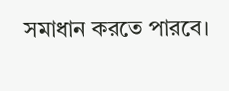সমাধান করতে পারবে।